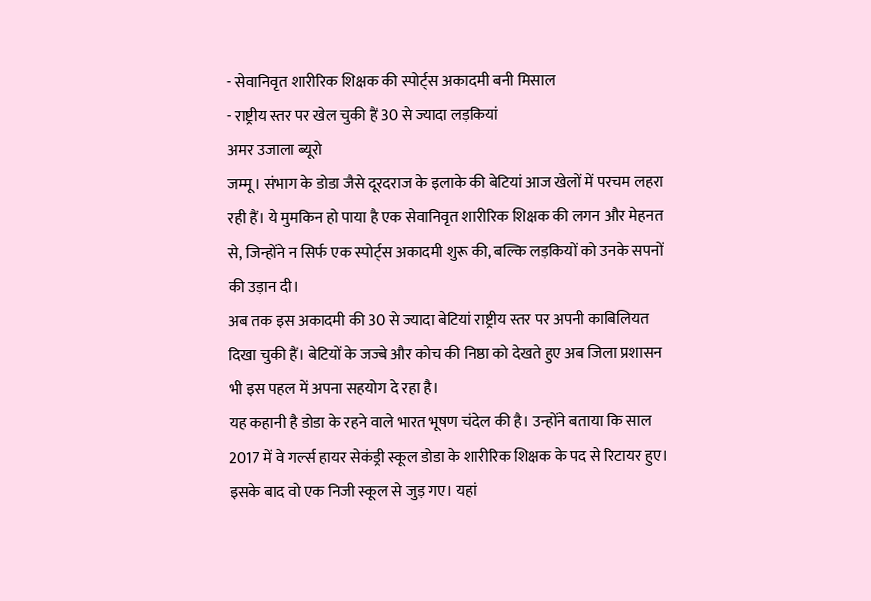- सेवानिवृत शारीरिक शिक्षक की स्पोर्ट्स अकादमी बनी मिसाल
- राष्ट्रीय स्तर पर खेल चुकी हैं 30 से ज्यादा लड़कियां
अमर उजाला ब्यूरो
जम्मू। संभाग के डोडा जैसे दूरदराज के इलाके की बेटियां आज खेलों में परचम लहरा रही हैं। ये मुमकिन हो पाया है एक सेवानिवृत शारीरिक शिक्षक की लगन और मेहनत से, जिन्होंने न सिर्फ एक स्पोर्ट्स अकादमी शुरू की, बल्कि लड़कियों को उनके सपनों की उड़ान दी।
अब तक इस अकादमी की 30 से ज्यादा बेटियां राष्ट्रीय स्तर पर अपनी काबिलियत दिखा चुकी हैं। बेटियों के जज्बे और कोच की निष्ठा को देखते हुए अब जिला प्रशासन भी इस पहल में अपना सहयोग दे रहा है।
यह कहानी है डोडा के रहने वाले भारत भूषण चंदेल की है। उन्होंने बताया कि साल 2017 में वे गर्ल्स हायर सेकंड्री स्कूल डोडा के शारीरिक शिक्षक के पद से रिटायर हुए। इसके बाद वो एक निजी स्कूल से जुड़ गए। यहां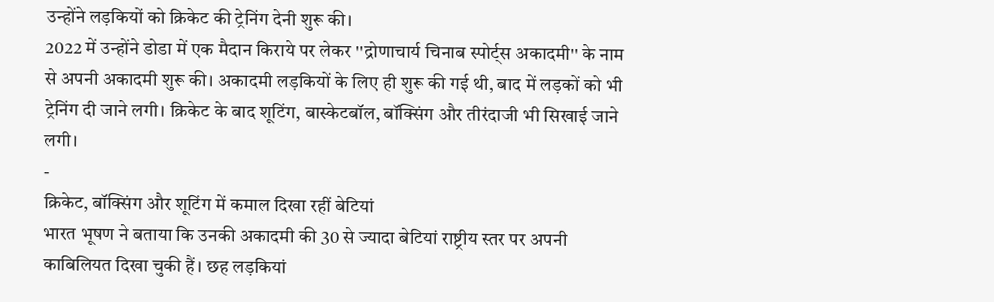उन्होंने लड़कियों को क्रिकेट की ट्रेनिंग देनी शुरू की।
2022 में उन्होंने डोडा में एक मैदान किराये पर लेकर ''द्रोणाचार्य चिनाब स्पोर्ट्स अकादमी'' के नाम से अपनी अकादमी शुरू की। अकादमी लड़कियों के लिए ही शुरू की गई थी, बाद में लड़कों को भी ट्रेनिंग दी जाने लगी। क्रिकेट के बाद शूटिंग, बास्केटबॉल, बॉक्सिंग और तीरंदाजी भी सिखाई जाने लगी।
-
क्रिकेट, बॉक्सिंग और शूटिंग में कमाल दिखा रहीं बेटियां
भारत भूषण ने बताया कि उनकी अकादमी की 30 से ज्यादा बेटियां राष्ट्रीय स्तर पर अपनी काबिलियत दिखा चुकी हैं। छह लड़कियां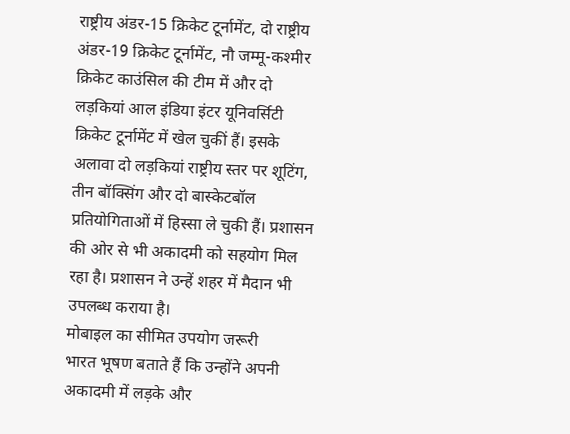राष्ट्रीय अंडर-15 क्रिकेट टूर्नामेंट, दो राष्ट्रीय अंडर-19 क्रिकेट टूर्नामेंट, नौ जम्मू-कश्मीर क्रिकेट काउंसिल की टीम में और दो लड़कियां आल इंडिया इंटर यूनिवर्सिटी क्रिकेट टूर्नामेंट में खेल चुकीं हैं। इसके अलावा दो लड़कियां राष्ट्रीय स्तर पर शूटिंग, तीन बॉक्सिंग और दो बास्केटबॉल प्रतियोगिताओं में हिस्सा ले चुकी हैं। प्रशासन की ओर से भी अकादमी को सहयोग मिल रहा है। प्रशासन ने उन्हें शहर में मैदान भी उपलब्ध कराया है।
मोबाइल का सीमित उपयोग जरूरी
भारत भूषण बताते हैं कि उन्होंने अपनी अकादमी में लड़के और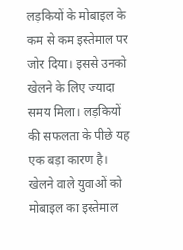लड़कियों के मोबाइल के कम से कम इस्तेमाल पर जोर दिया। इससे उनको खेलने के लिए ज्यादा समय मिला। लड़कियों की सफलता के पीछे यह एक बड़ा कारण है। खेलने वाले युवाओं को मोबाइल का इस्तेमाल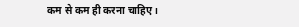कम से कम ही करना चाहिए।